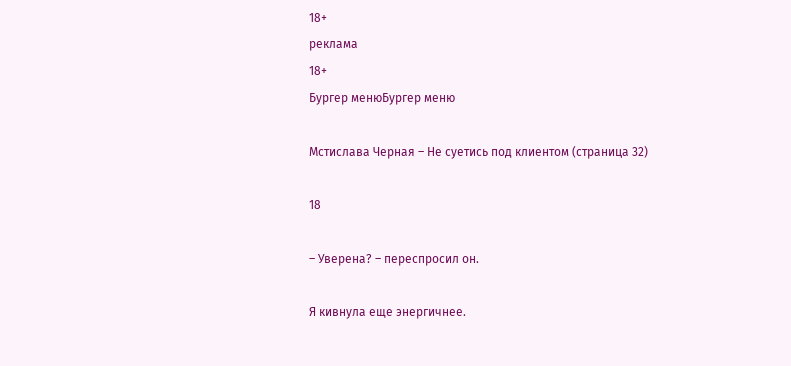18+
реклама
18+
Бургер менюБургер меню

Мстислава Черная – Не суетись под клиентом (страница 32)

18

– Уверена? – переспросил он.

Я кивнула еще энергичнее.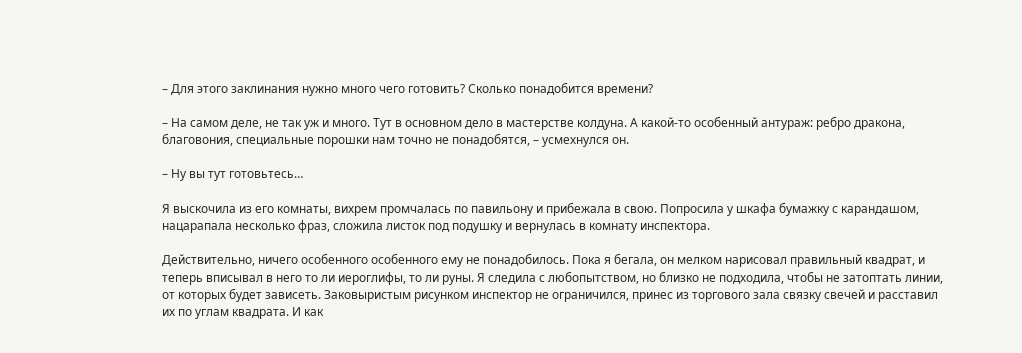– Для этого заклинания нужно много чего готовить? Сколько понадобится времени?

– На самом деле, не так уж и много. Тут в основном дело в мастерстве колдуна. А какой-то особенный антураж: ребро дракона, благовония, специальные порошки нам точно не понадобятся, – усмехнулся он.

– Ну вы тут готовьтесь…

Я выскочила из его комнаты, вихрем промчалась по павильону и прибежала в свою. Попросила у шкафа бумажку с карандашом, нацарапала несколько фраз, сложила листок под подушку и вернулась в комнату инспектора.

Действительно, ничего особенного особенного ему не понадобилось. Пока я бегала, он мелком нарисовал правильный квадрат, и теперь вписывал в него то ли иероглифы, то ли руны. Я следила с любопытством, но близко не подходила, чтобы не затоптать линии, от которых будет зависеть. Заковыристым рисунком инспектор не ограничился, принес из торгового зала связку свечей и расставил их по углам квадрата. И как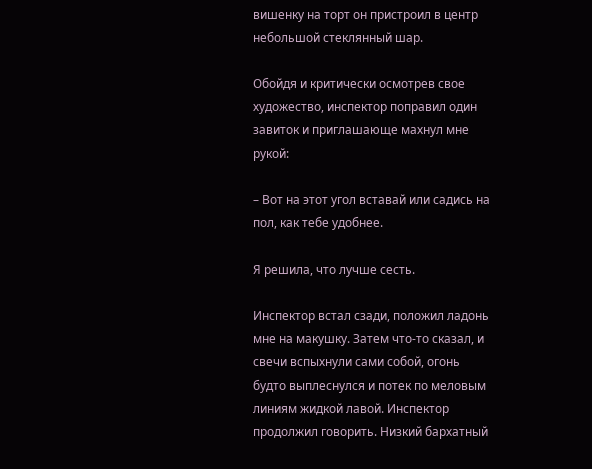вишенку на торт он пристроил в центр небольшой стеклянный шар.

Обойдя и критически осмотрев свое художество, инспектор поправил один завиток и приглашающе махнул мне рукой:

– Вот на этот угол вставай или садись на пол, как тебе удобнее.

Я решила, что лучше сесть.

Инспектор встал сзади, положил ладонь мне на макушку. Затем что-то сказал, и свечи вспыхнули сами собой, огонь будто выплеснулся и потек по меловым линиям жидкой лавой. Инспектор продолжил говорить. Низкий бархатный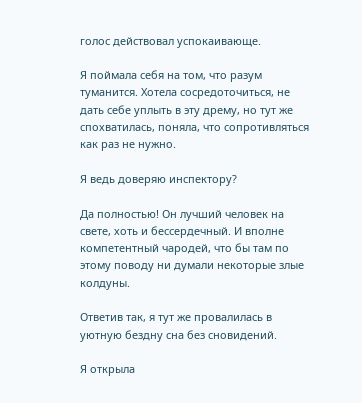голос действовал успокаивающе.

Я поймала себя на том, что разум туманится. Хотела сосредоточиться, не дать себе уплыть в эту дрему, но тут же спохватилась, поняла, что сопротивляться как раз не нужно.

Я ведь доверяю инспектору?

Да полностью! Он лучший человек на свете, хоть и бессердечный. И вполне компетентный чародей, что бы там по этому поводу ни думали некоторые злые колдуны.

Ответив так, я тут же провалилась в уютную бездну сна без сновидений.

Я открыла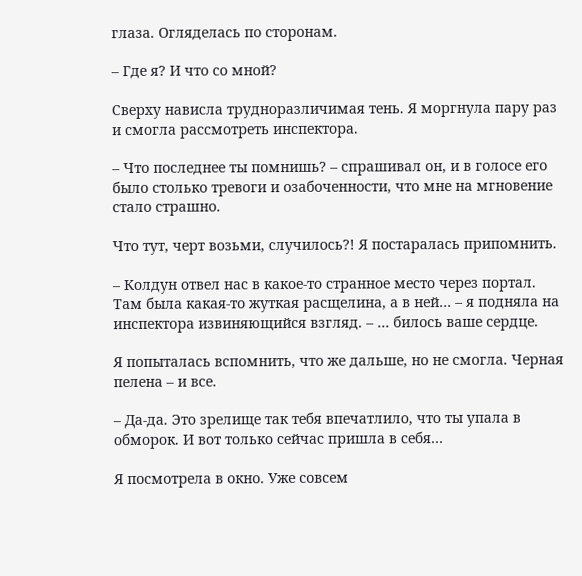глаза. Огляделась по сторонам.

– Где я? И что со мной?

Сверху нависла трудноразличимая тень. Я моргнула пару раз и смогла рассмотреть инспектора.

– Что последнее ты помнишь? – спрашивал он, и в голосе его было столько тревоги и озабоченности, что мне на мгновение стало страшно.

Что тут, черт возьми, случилось?! Я постаралась припомнить.

– Колдун отвел нас в какое-то странное место через портал. Там была какая-то жуткая расщелина, а в ней… – я подняла на инспектора извиняющийся взгляд. – … билось ваше сердце.

Я попыталась вспомнить, что же дальше, но не смогла. Черная пелена – и все.

– Да-да. Это зрелище так тебя впечатлило, что ты упала в обморок. И вот только сейчас пришла в себя…

Я посмотрела в окно. Уже совсем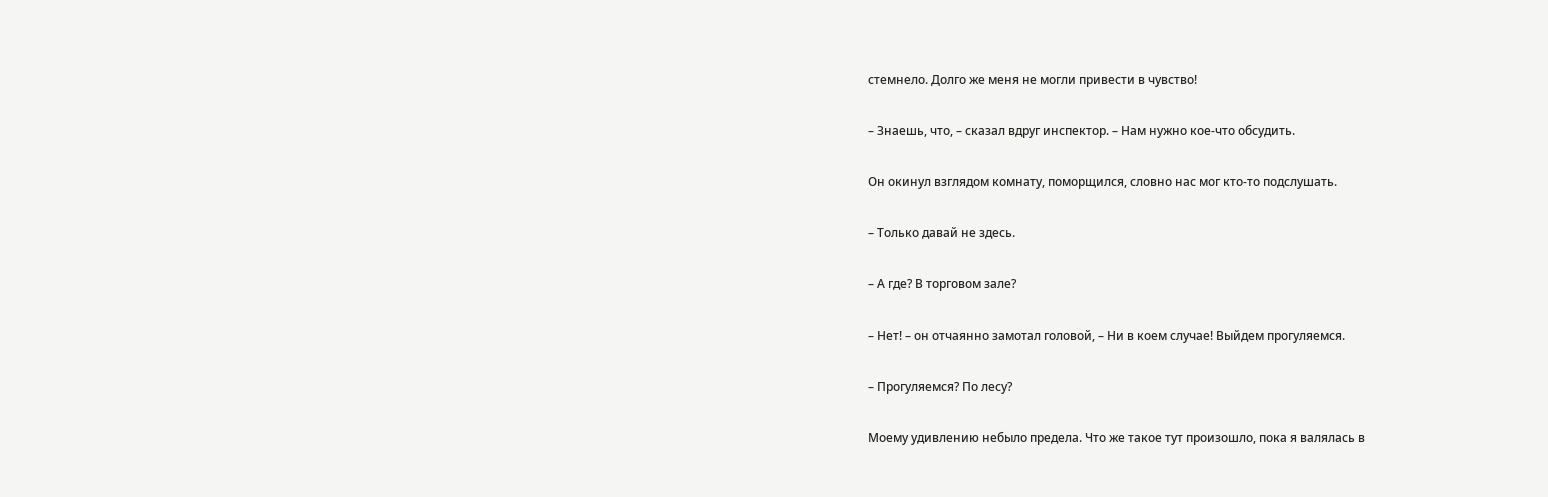стемнело. Долго же меня не могли привести в чувство!

– Знаешь, что, – сказал вдруг инспектор. – Нам нужно кое-что обсудить.

Он окинул взглядом комнату, поморщился, словно нас мог кто-то подслушать.

– Только давай не здесь.

– А где? В торговом зале?

– Нет! – он отчаянно замотал головой, – Ни в коем случае! Выйдем прогуляемся.

– Прогуляемся? По лесу?

Моему удивлению небыло предела. Что же такое тут произошло, пока я валялась в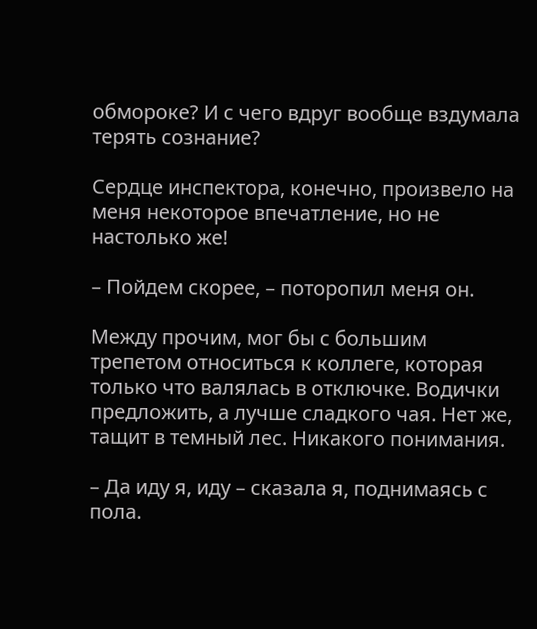обмороке? И с чего вдруг вообще вздумала терять сознание?

Сердце инспектора, конечно, произвело на меня некоторое впечатление, но не настолько же!

– Пойдем скорее, – поторопил меня он.

Между прочим, мог бы с большим трепетом относиться к коллеге, которая только что валялась в отключке. Водички предложить, а лучше сладкого чая. Нет же, тащит в темный лес. Никакого понимания.

– Да иду я, иду – сказала я, поднимаясь с пола.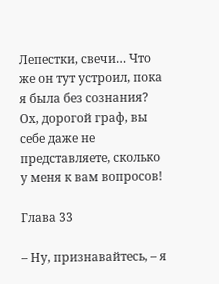Лепестки, свечи… Что же он тут устроил, пока я была без сознания? Ох, дорогой граф, вы себе даже не представляете, сколько у меня к вам вопросов!

Глава 33

– Ну, признавайтесь, – я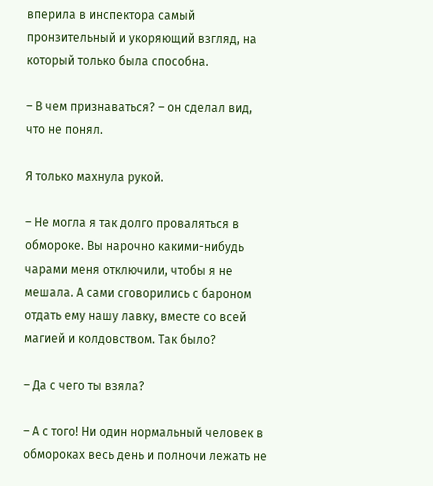вперила в инспектора самый пронзительный и укоряющий взгляд, на который только была способна.

– В чем признаваться? – он сделал вид, что не понял.

Я только махнула рукой.

– Не могла я так долго проваляться в обмороке. Вы нарочно какими-нибудь чарами меня отключили, чтобы я не мешала. А сами сговорились с бароном отдать ему нашу лавку, вместе со всей магией и колдовством. Так было?

– Да с чего ты взяла?

– А с того! Ни один нормальный человек в обмороках весь день и полночи лежать не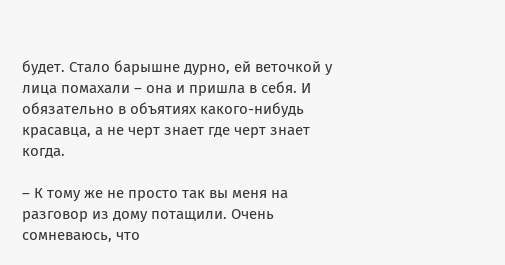будет. Стало барышне дурно, ей веточкой у лица помахали – она и пришла в себя. И обязательно в объятиях какого-нибудь красавца, а не черт знает где черт знает когда.

– К тому же не просто так вы меня на разговор из дому потащили. Очень сомневаюсь, что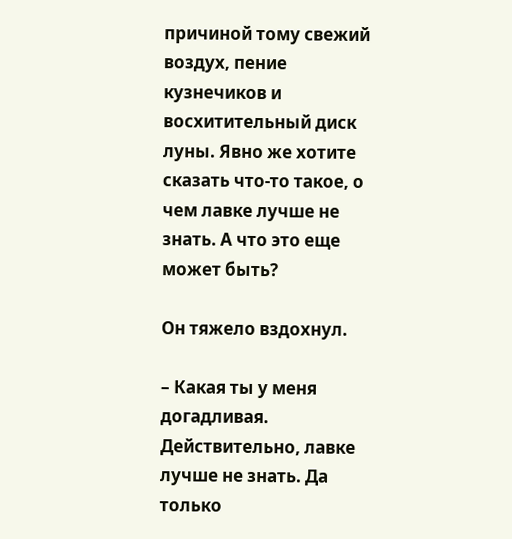причиной тому свежий воздух, пение кузнечиков и восхитительный диск луны. Явно же хотите сказать что-то такое, о чем лавке лучше не знать. А что это еще может быть?

Он тяжело вздохнул.

– Какая ты у меня догадливая. Действительно, лавке лучше не знать. Да только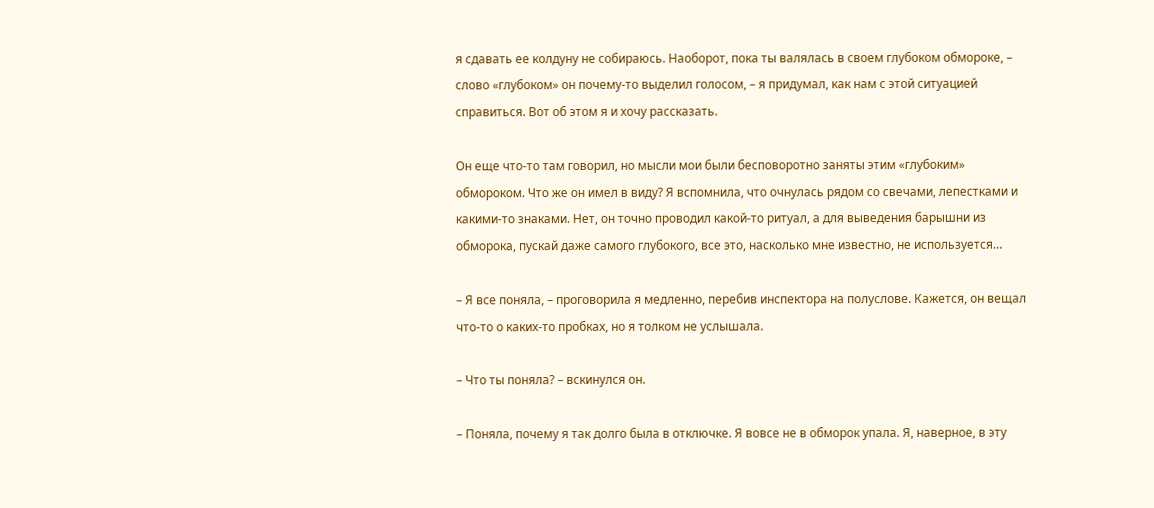я сдавать ее колдуну не собираюсь. Наоборот, пока ты валялась в своем глубоком обмороке, – слово «глубоком» он почему-то выделил голосом, – я придумал, как нам с этой ситуацией справиться. Вот об этом я и хочу рассказать.

Он еще что-то там говорил, но мысли мои были бесповоротно заняты этим «глубоким» обмороком. Что же он имел в виду? Я вспомнила, что очнулась рядом со свечами, лепестками и какими-то знаками. Нет, он точно проводил какой-то ритуал, а для выведения барышни из обморока, пускай даже самого глубокого, все это, насколько мне известно, не используется…

– Я все поняла, – проговорила я медленно, перебив инспектора на полуслове. Кажется, он вещал что-то о каких-то пробках, но я толком не услышала.

– Что ты поняла? – вскинулся он.

– Поняла, почему я так долго была в отключке. Я вовсе не в обморок упала. Я, наверное, в эту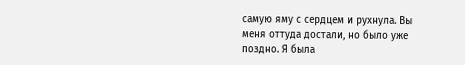самую яму с сердцем и рухнула. Вы меня оттуда достали, но было уже поздно. Я была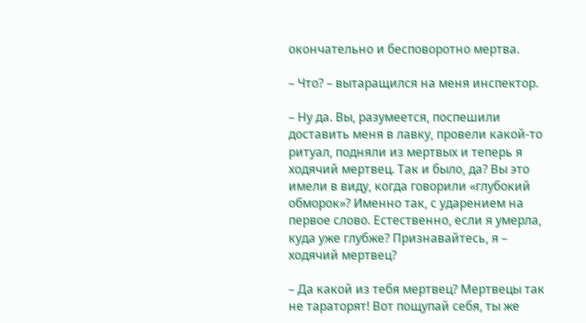окончательно и бесповоротно мертва.

– Что? – вытаращился на меня инспектор.

– Ну да. Вы, разумеется, поспешили доставить меня в лавку, провели какой-то ритуал, подняли из мертвых и теперь я ходячий мертвец. Так и было, да? Вы это имели в виду, когда говорили «глубокий обморок»? Именно так, с ударением на первое слово. Естественно, если я умерла, куда уже глубже? Признавайтесь, я – ходячий мертвец?

– Да какой из тебя мертвец? Мертвецы так не тараторят! Вот пощупай себя, ты же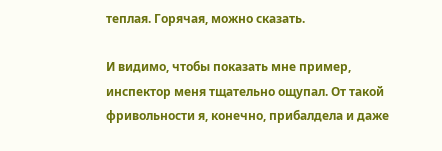теплая. Горячая, можно сказать.

И видимо, чтобы показать мне пример, инспектор меня тщательно ощупал. От такой фривольности я, конечно, прибалдела и даже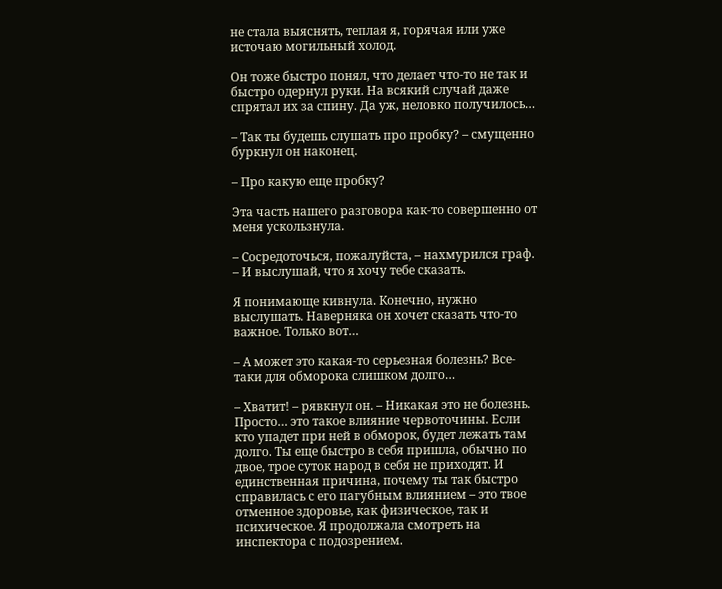не стала выяснять, теплая я, горячая или уже источаю могильный холод.

Он тоже быстро понял, что делает что-то не так и быстро одернул руки. На всякий случай даже спрятал их за спину. Да уж, неловко получилось…

– Так ты будешь слушать про пробку? – смущенно буркнул он наконец.

– Про какую еще пробку?

Эта часть нашего разговора как-то совершенно от меня ускользнула.

– Сосредоточься, пожалуйста, – нахмурился граф. – И выслушай, что я хочу тебе сказать.

Я понимающе кивнула. Конечно, нужно выслушать. Наверняка он хочет сказать что-то важное. Только вот…

– А может это какая-то серьезная болезнь? Все-таки для обморока слишком долго…

– Хватит! – рявкнул он. – Никакая это не болезнь. Просто… это такое влияние червоточины. Если кто упадет при ней в обморок, будет лежать там долго. Ты еще быстро в себя пришла, обычно по двое, трое суток народ в себя не приходят. И единственная причина, почему ты так быстро справилась с его пагубным влиянием – это твое отменное здоровье, как физическое, так и психическое. Я продолжала смотреть на инспектора с подозрением.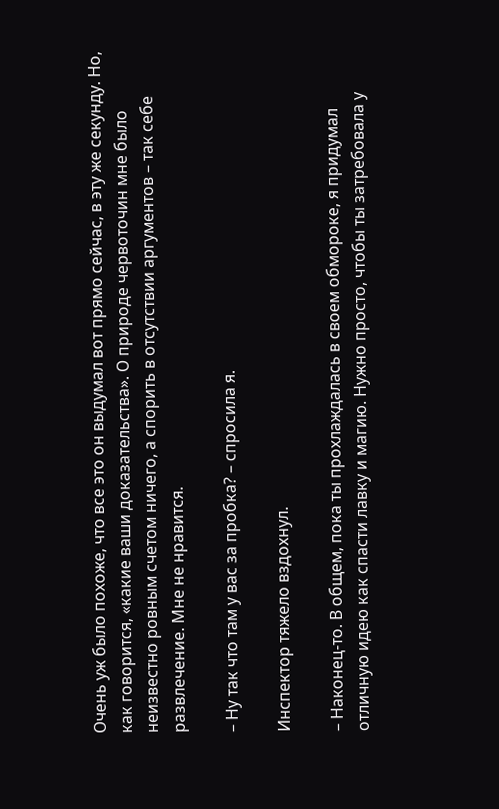Очень уж было похоже, что все это он выдумал вот прямо сейчас, в эту же секунду. Но, как говорится, «какие ваши доказательства». О природе червоточин мне было неизвестно ровным счетом ничего, а спорить в отсутствии аргументов – так себе развлечение. Мне не нравится.

– Ну так что там у вас за пробка? – спросила я.

Инспектор тяжело вздохнул.

– Наконец-то. В общем, пока ты прохлаждалась в своем обмороке, я придумал отличную идею как спасти лавку и магию. Нужно просто, чтобы ты затребовала у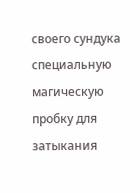своего сундука специальную магическую пробку для затыкания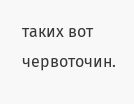таких вот червоточин.